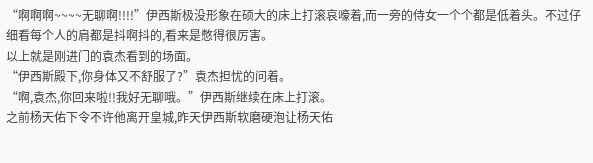“啊啊啊~~~~无聊啊!!!!”伊西斯极没形象在硕大的床上打滚哀嚎着,而一旁的侍女一个个都是低着头。不过仔细看每个人的肩都是抖啊抖的,看来是憋得很厉害。
以上就是刚进门的袁杰看到的场面。
“伊西斯殿下,你身体又不舒服了?”袁杰担忧的问着。
“啊,袁杰,你回来啦!!我好无聊哦。”伊西斯继续在床上打滚。
之前杨天佑下令不许他离开皇城,昨天伊西斯软磨硬泡让杨天佑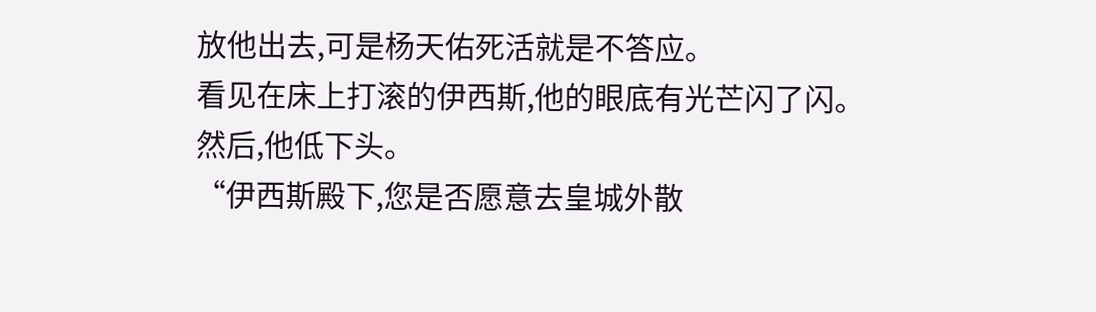放他出去,可是杨天佑死活就是不答应。
看见在床上打滚的伊西斯,他的眼底有光芒闪了闪。
然后,他低下头。
“伊西斯殿下,您是否愿意去皇城外散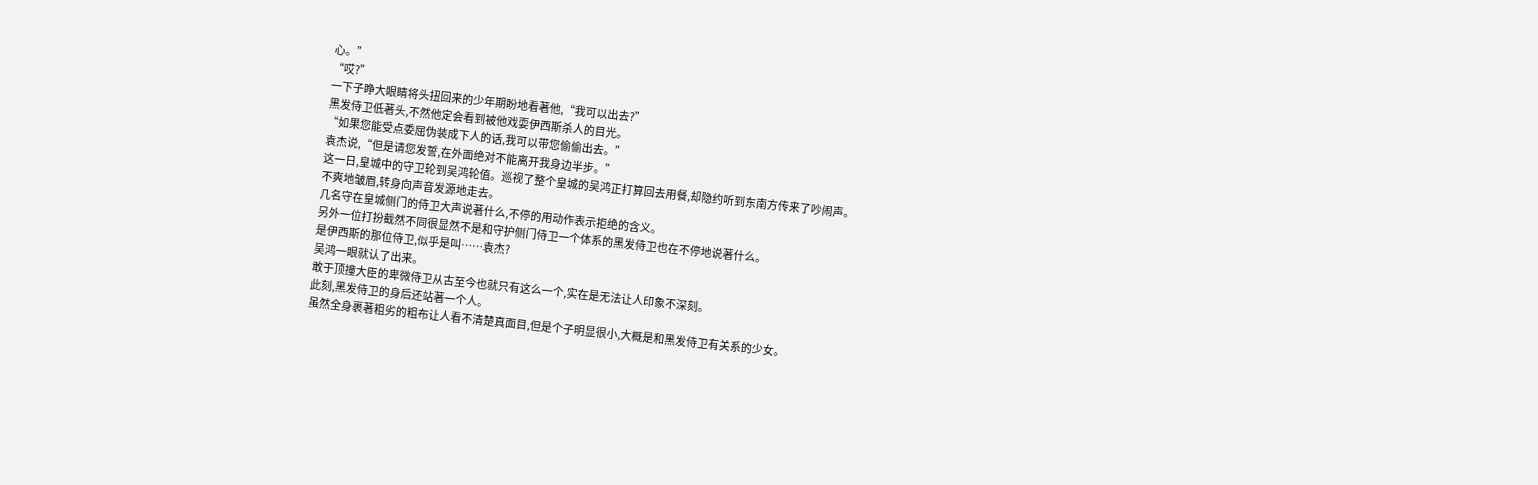心。”
“哎?”
一下子睁大眼睛将头扭回来的少年期盼地看著他,“我可以出去?”
黑发侍卫低著头,不然他定会看到被他戏耍伊西斯杀人的目光。
“如果您能受点委屈伪装成下人的话,我可以带您偷偷出去。”
袁杰说,“但是请您发誓,在外面绝对不能离开我身边半步。”
这一日,皇城中的守卫轮到吴鸿轮值。巡视了整个皇城的吴鸿正打算回去用餐,却隐约听到东南方传来了吵闹声。
不爽地皱眉,转身向声音发源地走去。
几名守在皇城侧门的侍卫大声说著什么,不停的用动作表示拒绝的含义。
另外一位打扮截然不同很显然不是和守护侧门侍卫一个体系的黑发侍卫也在不停地说著什么。
是伊西斯的那位侍卫,似乎是叫……袁杰?
吴鸿一眼就认了出来。
敢于顶撞大臣的卑微侍卫从古至今也就只有这么一个,实在是无法让人印象不深刻。
此刻,黑发侍卫的身后还站著一个人。
虽然全身裹著粗劣的粗布让人看不清楚真面目,但是个子明显很小,大概是和黑发侍卫有关系的少女。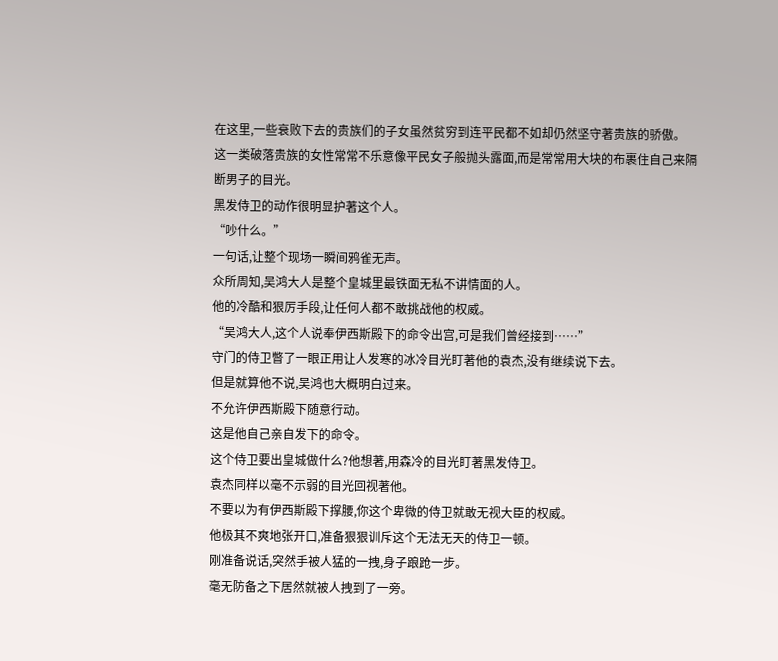在这里,一些衰败下去的贵族们的子女虽然贫穷到连平民都不如却仍然坚守著贵族的骄傲。
这一类破落贵族的女性常常不乐意像平民女子般抛头露面,而是常常用大块的布裹住自己来隔断男子的目光。
黑发侍卫的动作很明显护著这个人。
“吵什么。”
一句话,让整个现场一瞬间鸦雀无声。
众所周知,吴鸿大人是整个皇城里最铁面无私不讲情面的人。
他的冷酷和狠厉手段,让任何人都不敢挑战他的权威。
“吴鸿大人,这个人说奉伊西斯殿下的命令出宫,可是我们曾经接到……”
守门的侍卫瞥了一眼正用让人发寒的冰冷目光盯著他的袁杰,没有继续说下去。
但是就算他不说,吴鸿也大概明白过来。
不允许伊西斯殿下随意行动。
这是他自己亲自发下的命令。
这个侍卫要出皇城做什么?他想著,用森冷的目光盯著黑发侍卫。
袁杰同样以毫不示弱的目光回视著他。
不要以为有伊西斯殿下撑腰,你这个卑微的侍卫就敢无视大臣的权威。
他极其不爽地张开口,准备狠狠训斥这个无法无天的侍卫一顿。
刚准备说话,突然手被人猛的一拽,身子踉跄一步。
毫无防备之下居然就被人拽到了一旁。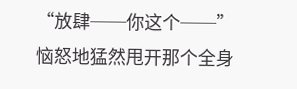“放肆──你这个──”
恼怒地猛然甩开那个全身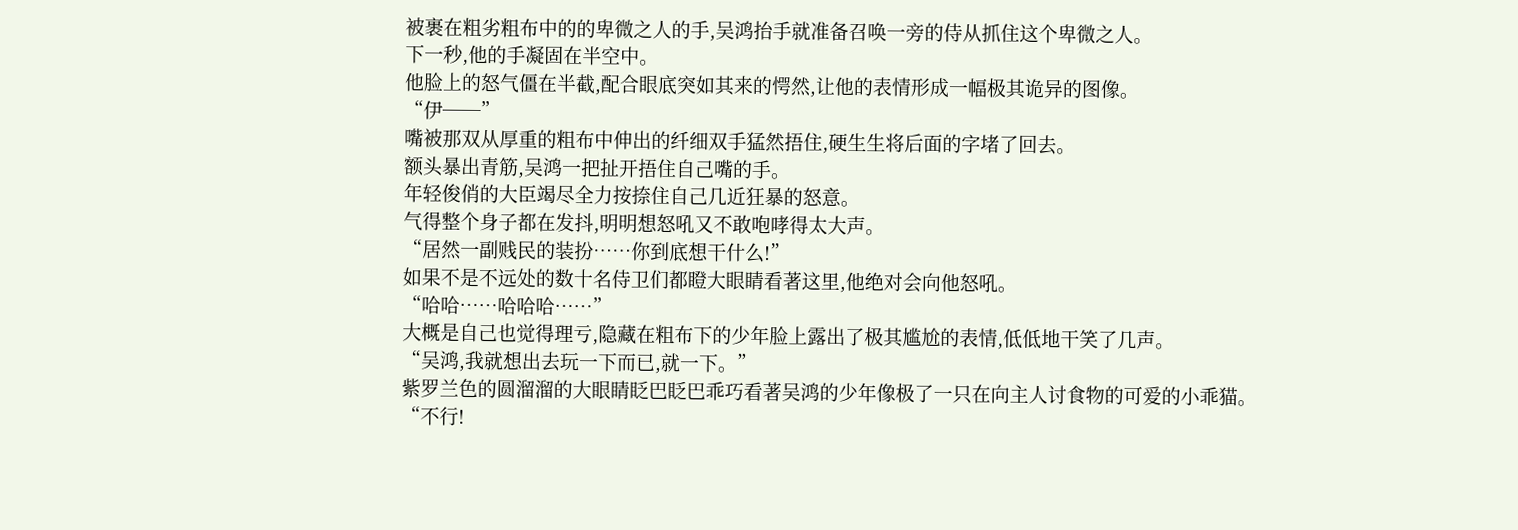被裹在粗劣粗布中的的卑微之人的手,吴鸿抬手就准备召唤一旁的侍从抓住这个卑微之人。
下一秒,他的手凝固在半空中。
他脸上的怒气僵在半截,配合眼底突如其来的愕然,让他的表情形成一幅极其诡异的图像。
“伊──”
嘴被那双从厚重的粗布中伸出的纤细双手猛然捂住,硬生生将后面的字堵了回去。
额头暴出青筋,吴鸿一把扯开捂住自己嘴的手。
年轻俊俏的大臣竭尽全力按捺住自己几近狂暴的怒意。
气得整个身子都在发抖,明明想怒吼又不敢咆哮得太大声。
“居然一副贱民的装扮……你到底想干什么!”
如果不是不远处的数十名侍卫们都瞪大眼睛看著这里,他绝对会向他怒吼。
“哈哈……哈哈哈……”
大概是自己也觉得理亏,隐藏在粗布下的少年脸上露出了极其尴尬的表情,低低地干笑了几声。
“吴鸿,我就想出去玩一下而已,就一下。”
紫罗兰色的圆溜溜的大眼睛眨巴眨巴乖巧看著吴鸿的少年像极了一只在向主人讨食物的可爱的小乖猫。
“不行!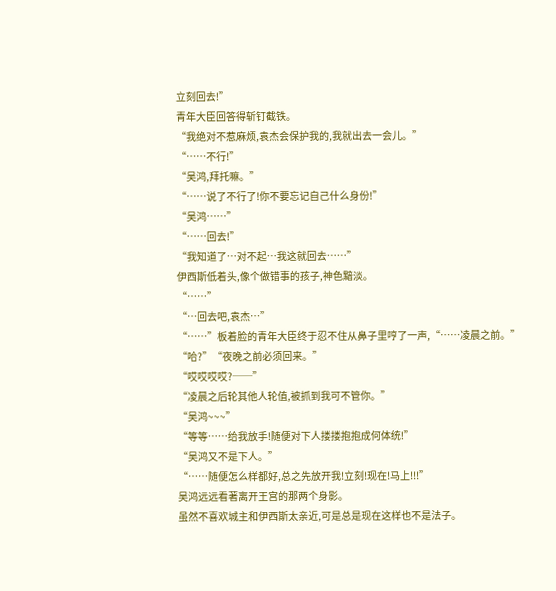立刻回去!”
青年大臣回答得斩钉截铁。
“我绝对不惹麻烦,袁杰会保护我的,我就出去一会儿。”
“……不行!”
“吴鸿,拜托嘛。”
“……说了不行了!你不要忘记自己什么身份!”
“吴鸿……”
“……回去!”
“我知道了…对不起…我这就回去……”
伊西斯低着头,像个做错事的孩子,神色黯淡。
“……”
“…回去吧,袁杰…”
“……”板着脸的青年大臣终于忍不住从鼻子里哼了一声,“……凌晨之前。”
“哈?”“夜晚之前必须回来。”
“哎哎哎哎?──”
“凌晨之后轮其他人轮值,被抓到我可不管你。”
“吴鸿~~~”
“等等……给我放手!随便对下人搂搂抱抱成何体统!”
“吴鸿又不是下人。”
“……随便怎么样都好,总之先放开我!立刻!现在!马上!!!”
吴鸿远远看著离开王宫的那两个身影。
虽然不喜欢城主和伊西斯太亲近,可是总是现在这样也不是法子。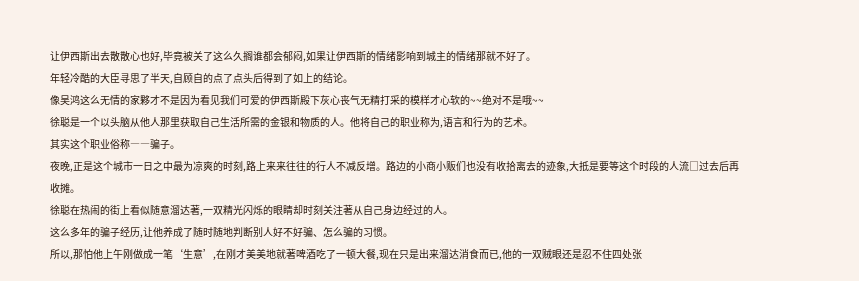让伊西斯出去散散心也好,毕竟被关了这么久搁谁都会郁闷,如果让伊西斯的情绪影响到城主的情绪那就不好了。
年轻冷酷的大臣寻思了半天,自顾自的点了点头后得到了如上的结论。
像吴鸿这么无情的家夥才不是因为看见我们可爱的伊西斯殿下灰心丧气无精打采的模样才心软的~~绝对不是哦~~
徐聪是一个以头脑从他人那里获取自己生活所需的金银和物质的人。他将自己的职业称为,语言和行为的艺术。
其实这个职业俗称――骗子。
夜晚,正是这个城市一日之中最为凉爽的时刻,路上来来往往的行人不减反增。路边的小商小贩们也没有收拾离去的迹象,大抵是要等这个时段的人流□过去后再收摊。
徐聪在热闹的街上看似随意溜达著,一双精光闪烁的眼睛却时刻关注著从自己身边经过的人。
这么多年的骗子经历,让他养成了随时随地判断别人好不好骗、怎么骗的习惯。
所以,那怕他上午刚做成一笔‘生意’,在刚才美美地就著啤酒吃了一顿大餐,现在只是出来溜达消食而已,他的一双贼眼还是忍不住四处张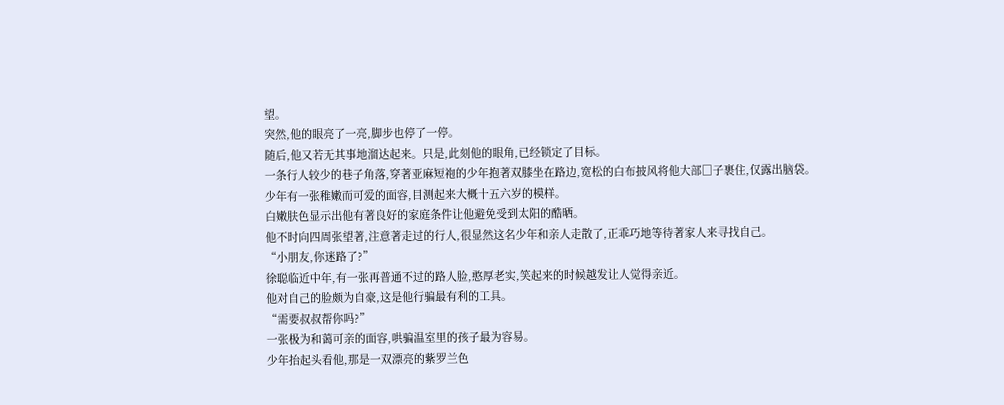望。
突然,他的眼亮了一亮,脚步也停了一停。
随后,他又若无其事地溜达起来。只是,此刻他的眼角,已经锁定了目标。
一条行人较少的巷子角落,穿著亚麻短袍的少年抱著双膝坐在路边,宽松的白布披风将他大部□子裹住,仅露出脑袋。
少年有一张稚嫩而可爱的面容,目测起来大概十五六岁的模样。
白嫩肤色显示出他有著良好的家庭条件让他避免受到太阳的酷晒。
他不时向四周张望著,注意著走过的行人,很显然这名少年和亲人走散了,正乖巧地等待著家人来寻找自己。
“小朋友,你迷路了?”
徐聪临近中年,有一张再普通不过的路人脸,憨厚老实,笑起来的时候越发让人觉得亲近。
他对自己的脸颇为自豪,这是他行骗最有利的工具。
“需要叔叔帮你吗?”
一张极为和蔼可亲的面容,哄骗温室里的孩子最为容易。
少年抬起头看他,那是一双漂亮的紫罗兰色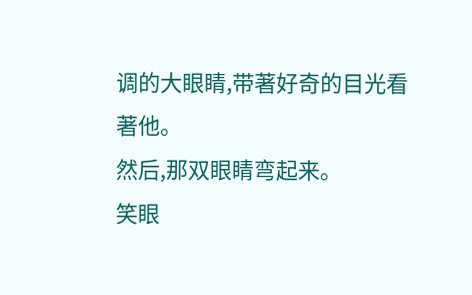调的大眼睛,带著好奇的目光看著他。
然后,那双眼睛弯起来。
笑眼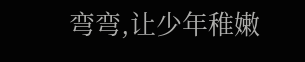弯弯,让少年稚嫩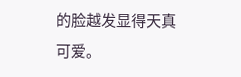的脸越发显得天真可爱。